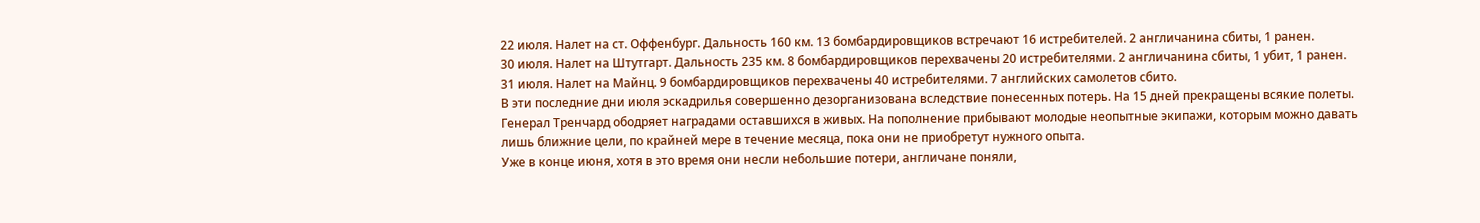22 июля. Налет на ст. Оффенбург. Дальность 160 км. 13 бомбардировщиков встречают 16 истребителей. 2 англичанина сбиты, 1 ранен.
30 июля. Налет на Штутгарт. Дальность 235 км. 8 бомбардировщиков перехвачены 20 истребителями. 2 англичанина сбиты, 1 убит, 1 ранен.
31 июля. Налет на Майнц. 9 бомбардировщиков перехвачены 40 истребителями. 7 английских самолетов сбито.
В эти последние дни июля эскадрилья совершенно дезорганизована вследствие понесенных потерь. На 15 дней прекращены всякие полеты. Генерал Тренчард ободряет наградами оставшихся в живых. На пополнение прибывают молодые неопытные экипажи, которым можно давать лишь ближние цели, по крайней мере в течение месяца, пока они не приобретут нужного опыта.
Уже в конце июня, хотя в это время они несли небольшие потери, англичане поняли,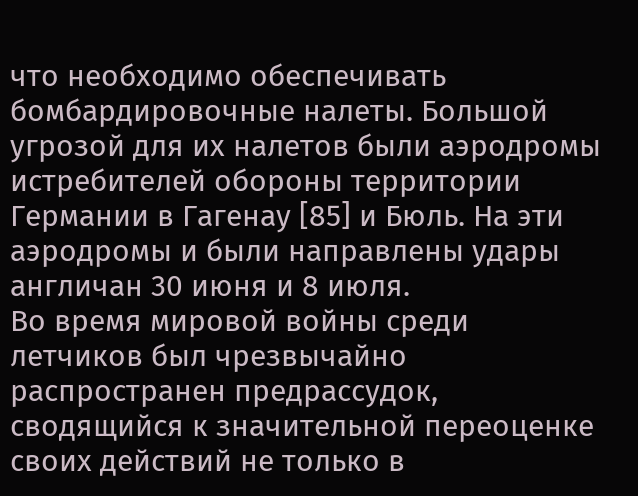что необходимо обеспечивать бомбардировочные налеты. Большой угрозой для их налетов были аэродромы истребителей обороны территории Германии в Гагенау [85] и Бюль. На эти аэродромы и были направлены удары англичан 30 июня и 8 июля.
Во время мировой войны среди летчиков был чрезвычайно распространен предрассудок, сводящийся к значительной переоценке своих действий не только в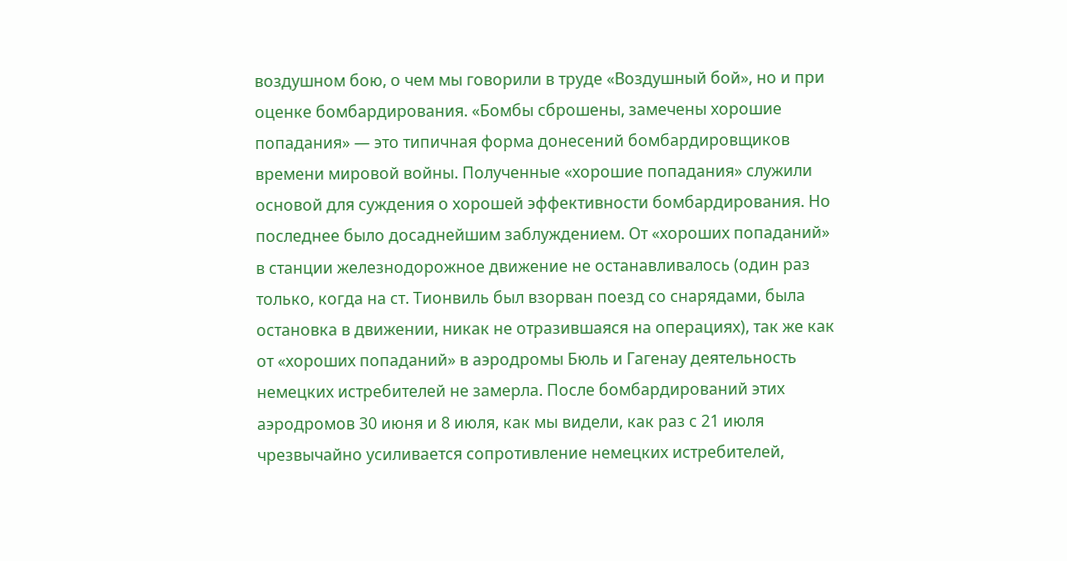воздушном бою, о чем мы говорили в труде «Воздушный бой», но и при оценке бомбардирования. «Бомбы сброшены, замечены хорошие попадания» — это типичная форма донесений бомбардировщиков времени мировой войны. Полученные «хорошие попадания» служили основой для суждения о хорошей эффективности бомбардирования. Но последнее было досаднейшим заблуждением. От «хороших попаданий» в станции железнодорожное движение не останавливалось (один раз только, когда на ст. Тионвиль был взорван поезд со снарядами, была остановка в движении, никак не отразившаяся на операциях), так же как от «хороших попаданий» в аэродромы Бюль и Гагенау деятельность немецких истребителей не замерла. После бомбардирований этих аэродромов 30 июня и 8 июля, как мы видели, как раз с 21 июля чрезвычайно усиливается сопротивление немецких истребителей,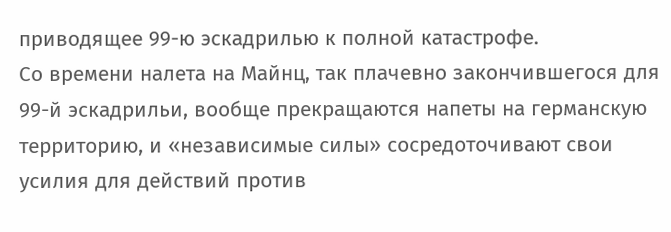приводящее 99-ю эскадрилью к полной катастрофе.
Со времени налета на Майнц, так плачевно закончившегося для 99-й эскадрильи, вообще прекращаются напеты на германскую территорию, и «независимые силы» сосредоточивают свои усилия для действий против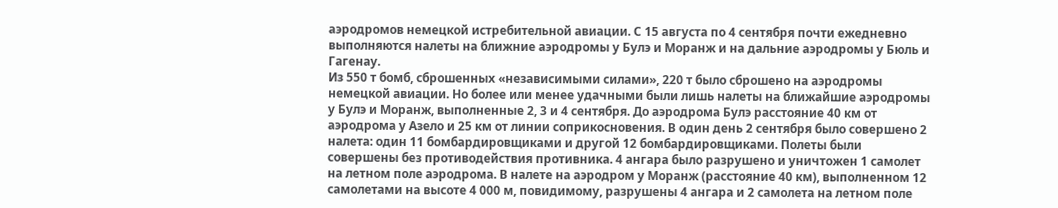аэродромов немецкой истребительной авиации. С 15 августа по 4 сентября почти ежедневно выполняются налеты на ближние аэродромы у Булэ и Моранж и на дальние аэродромы у Бюль и Гагенау.
Из 550 т бомб, сброшенных «независимыми силами», 220 т было сброшено на аэродромы немецкой авиации. Но более или менее удачными были лишь налеты на ближайшие аэродромы у Булэ и Моранж, выполненные 2, 3 и 4 сентября. До аэродрома Булэ расстояние 40 км от аэродрома у Азело и 25 км от линии соприкосновения. В один день 2 сентября было совершено 2 налета: один 11 бомбардировщиками и другой 12 бомбардировщиками. Полеты были совершены без противодействия противника. 4 ангара было разрушено и уничтожен 1 самолет на летном поле аэродрома. В налете на аэродром у Моранж (расстояние 40 км), выполненном 12 самолетами на высоте 4 000 м, повидимому, разрушены 4 ангара и 2 самолета на летном поле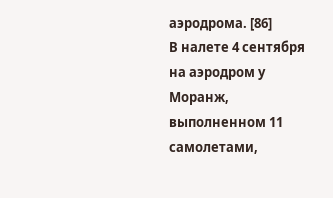аэродрома. [86]
В налете 4 сентября на аэродром у Моранж, выполненном 11 самолетами,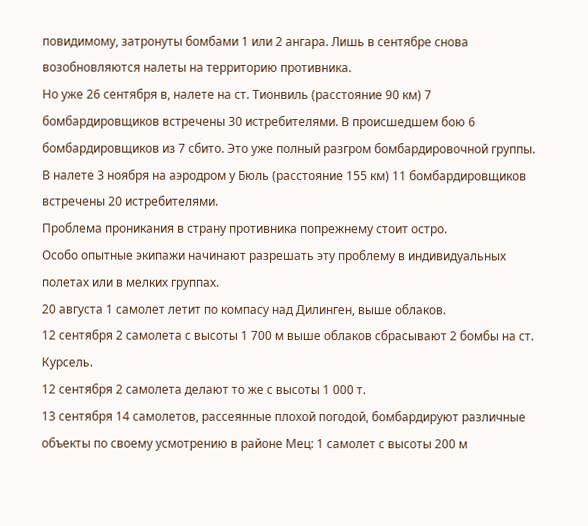повидимому, затронуты бомбами 1 или 2 ангара. Лишь в сентябре снова возобновляются налеты на территорию противника.
Но уже 26 сентября в, налете на ст. Тионвиль (расстояние 90 км) 7 бомбардировщиков встречены 30 истребителями. В происшедшем бою 6 бомбардировщиков из 7 сбито. Это уже полный разгром бомбардировочной группы.
В налете 3 ноября на аэродром у Бюль (расстояние 155 км) 11 бомбардировщиков встречены 20 истребителями.
Проблема проникания в страну противника попрежнему стоит остро.
Особо опытные экипажи начинают разрешать эту проблему в индивидуальных полетах или в мелких группах.
20 августа 1 самолет летит по компасу над Дилинген, выше облаков.
12 сентября 2 самолета с высоты 1 700 м выше облаков сбрасывают 2 бомбы на ст. Курсель.
12 сентября 2 самолета делают то же с высоты 1 000 т.
13 сентября 14 самолетов, рассеянные плохой погодой, бомбардируют различные объекты по своему усмотрению в районе Мец: 1 самолет с высоты 200 м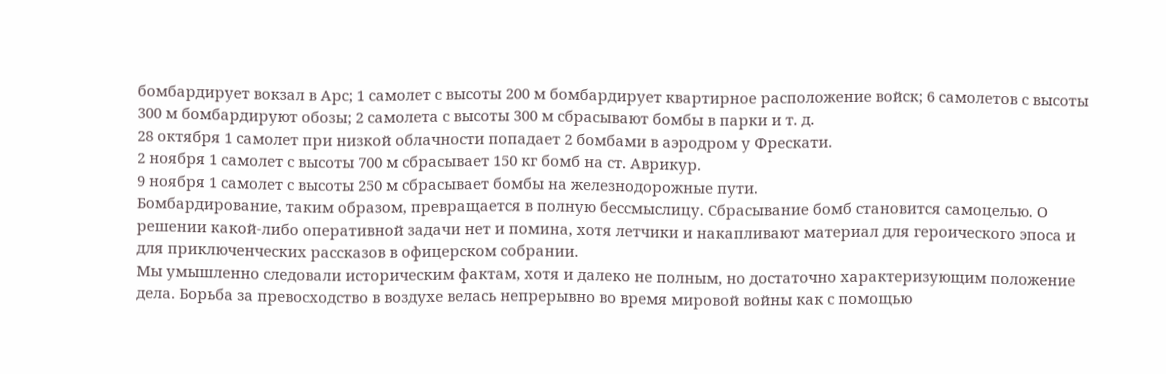бомбардирует вокзал в Арс; 1 самолет с высоты 200 м бомбардирует квартирное расположение войск; 6 самолетов с высоты 300 м бомбардируют обозы; 2 самолета с высоты 300 м сбрасывают бомбы в парки и т. д.
28 октября 1 самолет при низкой облачности попадает 2 бомбами в аэродром у Фрескати.
2 ноября 1 самолет с высоты 700 м сбрасывает 150 кг бомб на ст. Аврикур.
9 ноября 1 самолет с высоты 250 м сбрасывает бомбы на железнодорожные пути.
Бомбардирование, таким образом, превращается в полную бессмыслицу. Сбрасывание бомб становится самоцелью. О решении какой-либо оперативной задачи нет и помина, хотя летчики и накапливают материал для героического эпоса и для приключенческих рассказов в офицерском собрании.
Мы умышленно следовали историческим фактам, хотя и далеко не полным, но достаточно характеризующим положение дела. Борьба за превосходство в воздухе велась непрерывно во время мировой войны как с помощью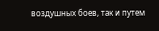воздушных боев, так и путем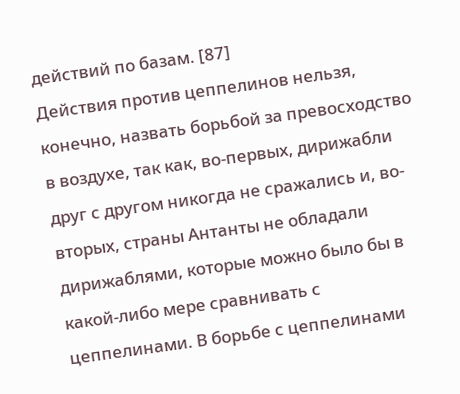действий по базам. [87]
Действия против цеппелинов нельзя, конечно, назвать борьбой за превосходство в воздухе, так как, во-первых, дирижабли друг с другом никогда не сражались и, во-вторых, страны Антанты не обладали дирижаблями, которые можно было бы в какой-либо мере сравнивать с цеппелинами. В борьбе с цеппелинами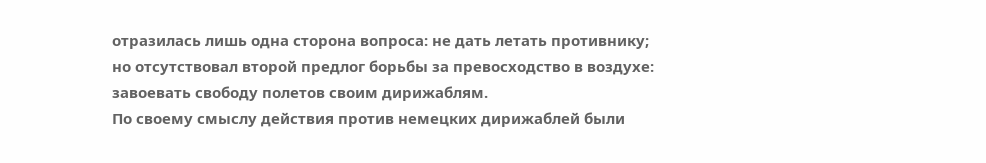отразилась лишь одна сторона вопроса: не дать летать противнику; но отсутствовал второй предлог борьбы за превосходство в воздухе: завоевать свободу полетов своим дирижаблям.
По своему смыслу действия против немецких дирижаблей были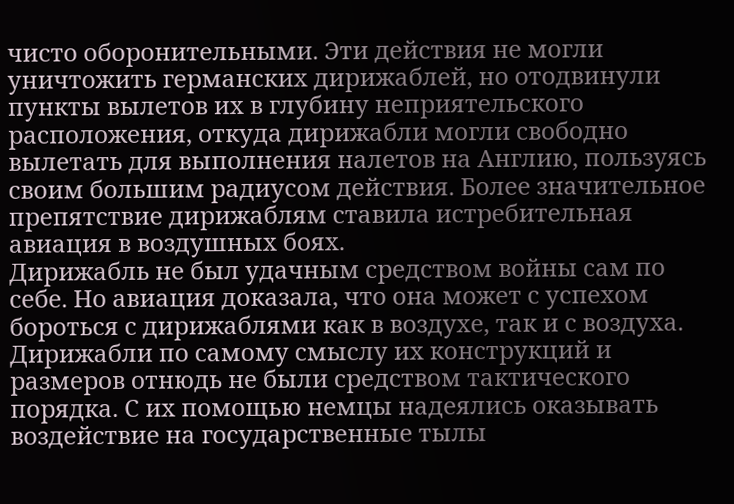чисто оборонительными. Эти действия не могли уничтожить германских дирижаблей, но отодвинули пункты вылетов их в глубину неприятельского расположения, откуда дирижабли могли свободно вылетать для выполнения налетов на Англию, пользуясь своим большим радиусом действия. Более значительное препятствие дирижаблям ставила истребительная авиация в воздушных боях.
Дирижабль не был удачным средством войны сам по себе. Но авиация доказала, что она может с успехом бороться с дирижаблями как в воздухе, так и с воздуха.
Дирижабли по самому смыслу их конструкций и размеров отнюдь не были средством тактического порядка. С их помощью немцы надеялись оказывать воздействие на государственные тылы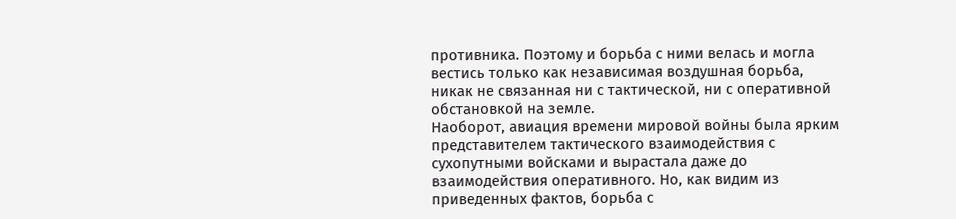противника. Поэтому и борьба с ними велась и могла вестись только как независимая воздушная борьба, никак не связанная ни с тактической, ни с оперативной обстановкой на земле.
Наоборот, авиация времени мировой войны была ярким представителем тактического взаимодействия с сухопутными войсками и вырастала даже до взаимодействия оперативного. Но, как видим из приведенных фактов, борьба с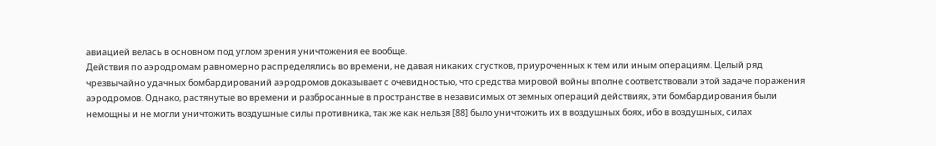авиацией велась в основном под углом зрения уничтожения ее вообще.
Действия по аэродромам равномерно распределялись во времени, не давая никаких сгустков, приуроченных к тем или иным операциям. Целый ряд чрезвычайно удачных бомбардирований аэродромов доказывает с очевидностью, что средства мировой войны вполне соответствовали этой задаче поражения аэродромов. Однако, растянутые во времени и разбросанные в пространстве в независимых от земных операций действиях, эти бомбардирования были немощны и не могли уничтожить воздушные силы противника, так же как нельзя [88] было уничтожить их в воздушных боях, ибо в воздушных, силах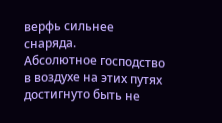верфь сильнее снаряда.
Абсолютное господство в воздухе на этих путях достигнуто быть не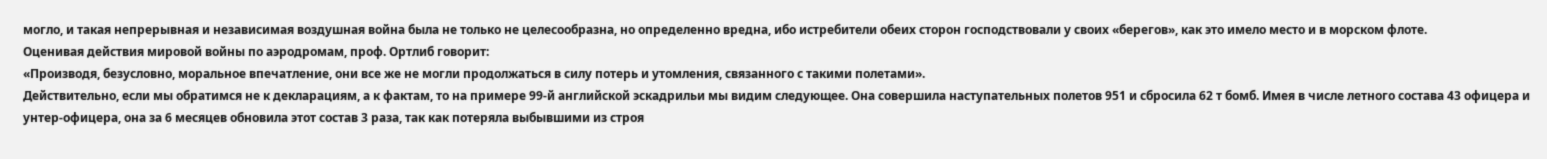могло, и такая непрерывная и независимая воздушная война была не только не целесообразна, но определенно вредна, ибо истребители обеих сторон господствовали у своих «берегов», как это имело место и в морском флоте.
Оценивая действия мировой войны по аэродромам, проф. Ортлиб говорит:
«Производя, безусловно, моральное впечатление, они все же не могли продолжаться в силу потерь и утомления, связанного с такими полетами».
Действительно, если мы обратимся не к декларациям, а к фактам, то на примере 99-й английской эскадрильи мы видим следующее. Она совершила наступательных полетов 951 и сбросила 62 т бомб. Имея в числе летного состава 43 офицера и унтер-офицера, она за 6 месяцев обновила этот состав 3 раза, так как потеряла выбывшими из строя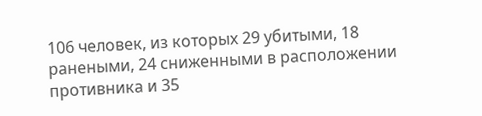106 человек, из которых 29 убитыми, 18 ранеными, 24 сниженными в расположении противника и 35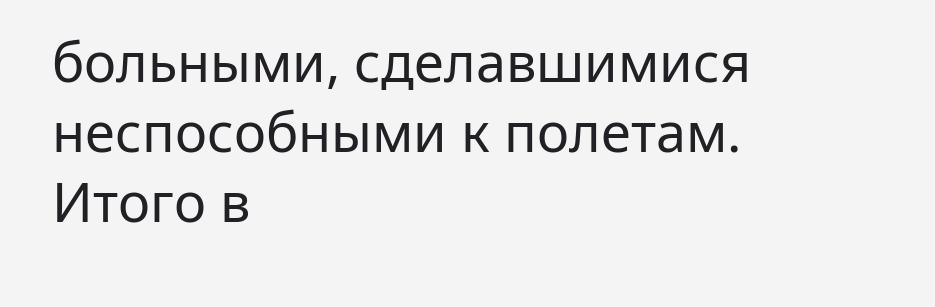больными, сделавшимися неспособными к полетам. Итого в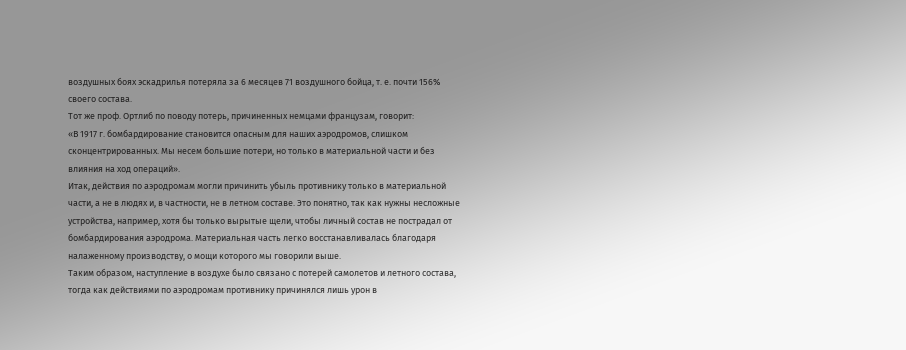воздушных боях эскадрилья потеряла за 6 месяцев 71 воздушного бойца, т. е. почти 156% своего состава.
Тот же проф. Ортлиб по поводу потерь, причиненных немцами французам, говорит:
«В 1917 г. бомбардирование становится опасным для наших аэродромов, слишком сконцентрированных. Мы несем большие потери, но только в материальной части и без влияния на ход операций».
Итак, действия по аэродромам могли причинить убыль противнику только в материальной части, а не в людях и, в частности, не в летном составе. Это понятно, так как нужны несложные устройства, например, хотя бы только вырытые щели, чтобы личный состав не пострадал от бомбардирования аэродрома. Материальная часть легко восстанавливалась благодаря налаженному производству, о мощи которого мы говорили выше.
Таким образом, наступление в воздухе было связано с потерей самолетов и летного состава, тогда как действиями по аэродромам противнику причинялся лишь урон в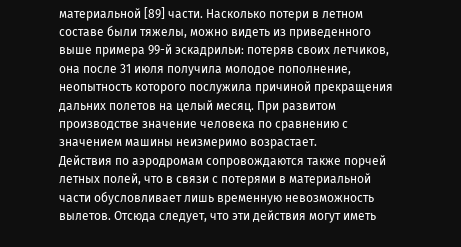материальной [89] части. Насколько потери в летном составе были тяжелы, можно видеть из приведенного выше примера 99-й эскадрильи: потеряв своих летчиков, она после 31 июля получила молодое пополнение, неопытность которого послужила причиной прекращения дальних полетов на целый месяц. При развитом производстве значение человека по сравнению с значением машины неизмеримо возрастает.
Действия по аэродромам сопровождаются также порчей летных полей, что в связи с потерями в материальной части обусловливает лишь временную невозможность вылетов. Отсюда следует, что эти действия могут иметь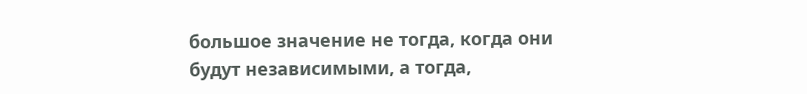большое значение не тогда, когда они будут независимыми, а тогда,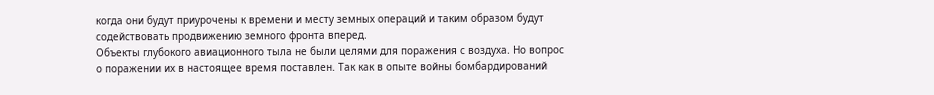когда они будут приурочены к времени и месту земных операций и таким образом будут содействовать продвижению земного фронта вперед.
Объекты глубокого авиационного тыла не были целями для поражения с воздуха. Но вопрос о поражении их в настоящее время поставлен. Так как в опыте войны бомбардирований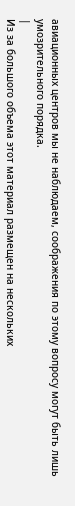авиационных центров мы не наблюдаем, соображения по этому вопросу могут быть лишь умозрительного порядка.
|
Из за большого объема этот материал размещен на нескольких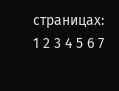страницах:
1 2 3 4 5 6 7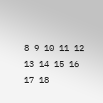8 9 10 11 12 13 14 15 16 17 18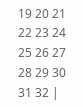19 20 21 22 23 24 25 26 27 28 29 30 31 32 |